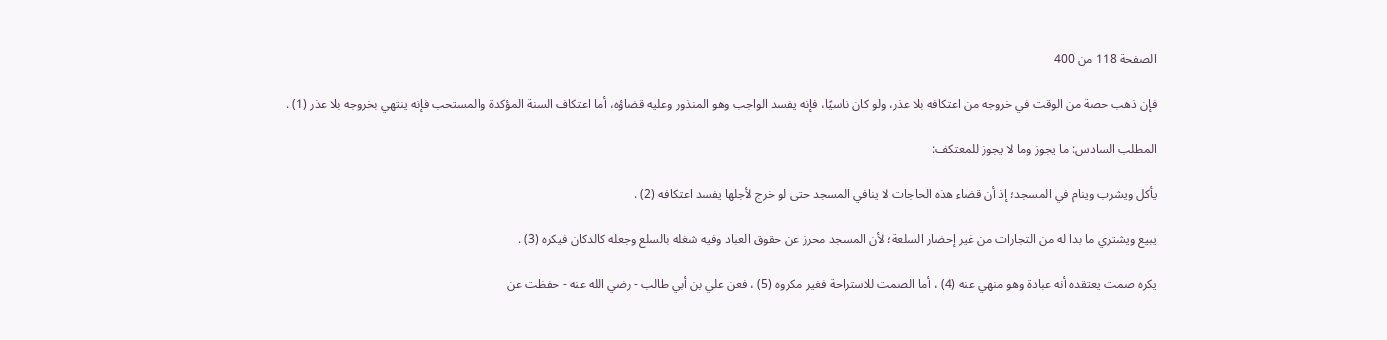الصفحة 118 من 400

فإن ذهب حصة من الوقت في خروجه من اعتكافه بلا عذر، ولو كان ناسيًا، فإنه يفسد الواجب وهو المنذور وعليه قضاؤه، أما اعتكاف السنة المؤكدة والمستحب فإنه ينتهي بخروجه بلا عذر (1) .

المطلب السادس: ما يجوز وما لا يجوز للمعتكف:

يأكل ويشرب وينام في المسجد؛ إذ أن قضاء هذه الحاجات لا ينافي المسجد حتى لو خرج لأجلها يفسد اعتكافه (2) .

يبيع ويشتري ما بدا له من التجارات من غير إحضار السلعة؛ لأن المسجد محرز عن حقوق العباد وفيه شغله بالسلع وجعله كالدكان فيكره (3) .

يكره صمت يعتقده أنه عبادة وهو منهي عنه (4) ، أما الصمت للاستراحة فغير مكروه (5) ، فعن علي بن أبي طالب - رضي الله عنه - حفظت عن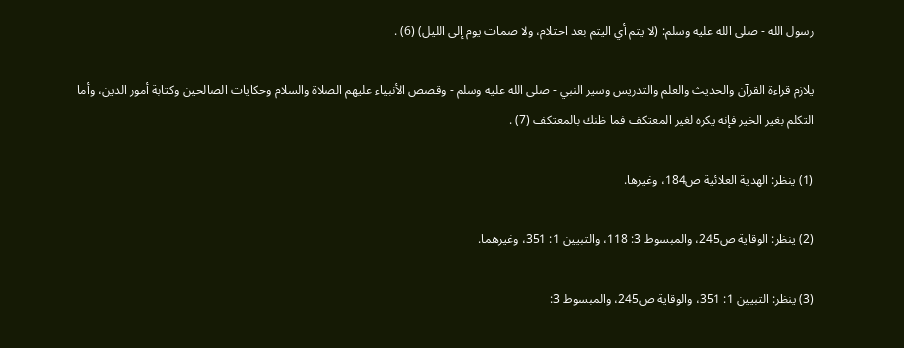رسول الله - صلى الله عليه وسلم: (لا يتم أي اليتم بعد احتلام، ولا صمات يوم إلى الليل) (6) .

يلازم قراءة القرآن والحديث والعلم والتدريس وسير النبي - صلى الله عليه وسلم - وقصص الأنبياء عليهم الصلاة والسلام وحكايات الصالحين وكتابة أمور الدين، وأما التكلم بغير الخير فإنه يكره لغير المعتكف فما ظنك بالمعتكف (7) .

(1) ينظر: الهدية العلائية ص184، وغيرها.

(2) ينظر: الوقاية ص245، والمبسوط 3: 118، والتبيين 1: 351، وغيرهما.

(3) ينظر: التبيين 1: 351، والوقاية ص245، والمبسوط 3: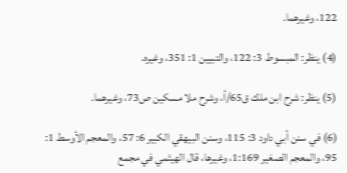122، وغيرهما.

(4) ينظر: المبسوط 3: 122، والتبيين 1: 351، وغيره.

(5) ينظر: شرح ابن ملك ق65/أ، وشرح ملا مسكين ص73، وغيرهما.

(6) في سنن أبي داود 3: 115، وسنن البيهقي الكبير 6: 57، والمعجم الأوسط 1: 95، والمعجم الصغير 1:169، وغيرها، قال الهيثمي في مجمع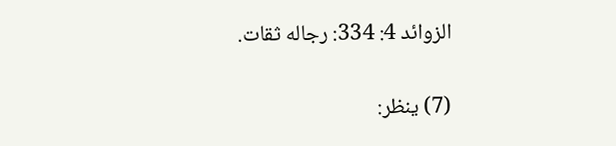الزوائد 4: 334: رجاله ثقات.

(7) ينظر: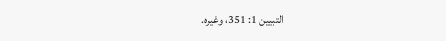التبيين 1: 351، وغيره.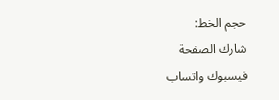حجم الخط:
شارك الصفحة
فيسبوك واتساب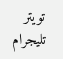تويتر تليجرام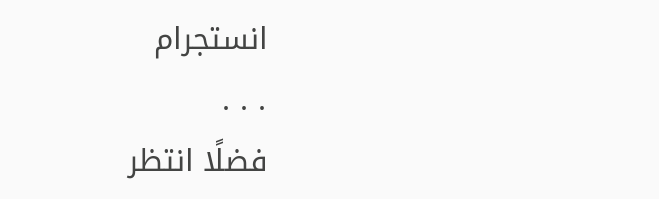انستجرام
. . .
فضلًا انتظر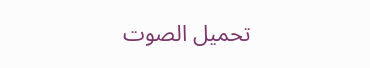تحميل الصوت